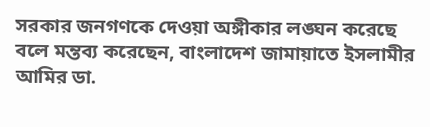সরকার জনগণকে দেওয়া অঙ্গীকার লঙ্ঘন করেছে বলে মন্তব্য করেছেন, বাংলাদেশ জামায়াতে ইসলামীর আমির ডা.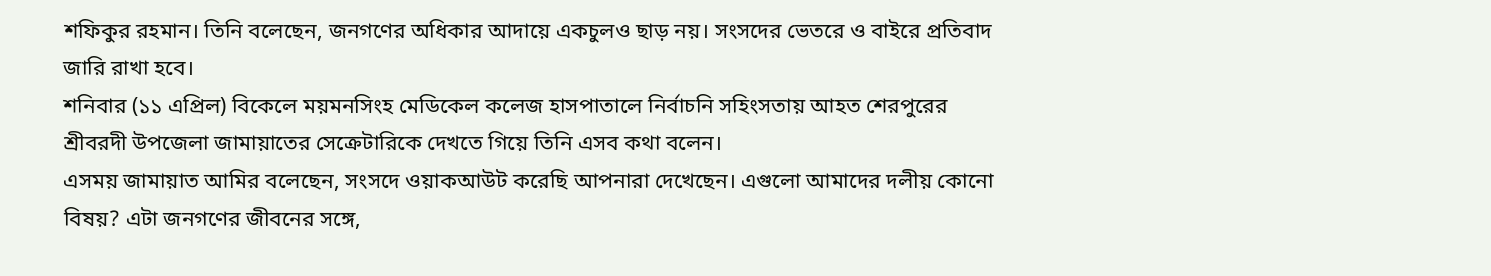শফিকুর রহমান। তিনি বলেছেন, জনগণের অধিকার আদায়ে একচুলও ছাড় নয়। সংসদের ভেতরে ও বাইরে প্রতিবাদ জারি রাখা হবে।
শনিবার (১১ এপ্রিল) বিকেলে ময়মনসিংহ মেডিকেল কলেজ হাসপাতালে নির্বাচনি সহিংসতায় আহত শেরপুরের শ্রীবরদী উপজেলা জামায়াতের সেক্রেটারিকে দেখতে গিয়ে তিনি এসব কথা বলেন।
এসময় জামায়াত আমির বলেছেন, সংসদে ওয়াকআউট করেছি আপনারা দেখেছেন। এগুলো আমাদের দলীয় কোনো বিষয়? এটা জনগণের জীবনের সঙ্গে,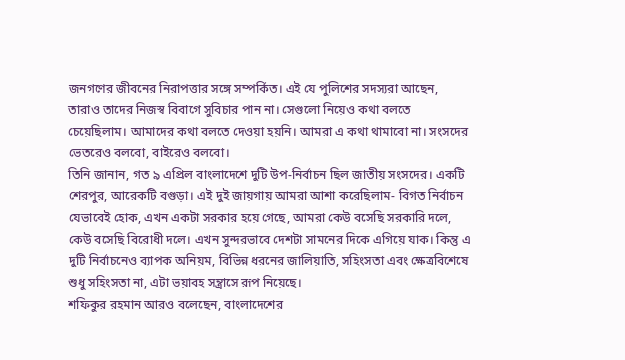জনগণের জীবনের নিরাপত্তার সঙ্গে সম্পর্কিত। এই যে পুলিশের সদস্যরা আছেন, তারাও তাদের নিজস্ব বিবাগে সুবিচার পান না। সেগুলো নিয়েও কথা বলতে চেয়েছিলাম। আমাদের কথা বলতে দেওয়া হয়নি। আমরা এ কথা থামাবো না। সংসদের ভেতরেও বলবো, বাইরেও বলবো।
তিনি জানান, গত ৯ এপ্রিল বাংলাদেশে দুটি উপ-নির্বাচন ছিল জাতীয় সংসদের। একটি শেরপুর, আরেকটি বগুড়া। এই দুই জায়গায় আমরা আশা করেছিলাম- বিগত নির্বাচন যেভাবেই হোক, এখন একটা সরকার হয়ে গেছে, আমরা কেউ বসেছি সরকারি দলে, কেউ বসেছি বিরোধী দলে। এখন সুন্দরভাবে দেশটা সামনের দিকে এগিয়ে যাক। কিন্তু এ দুটি নির্বাচনেও ব্যাপক অনিয়ম, বিভিন্ন ধরনের জালিয়াতি, সহিংসতা এবং ক্ষেত্রবিশেষে শুধু সহিংসতা না, এটা ভয়াবহ সন্ত্রাসে রূপ নিয়েছে।
শফিকুর রহমান আরও বলেছেন, বাংলাদেশের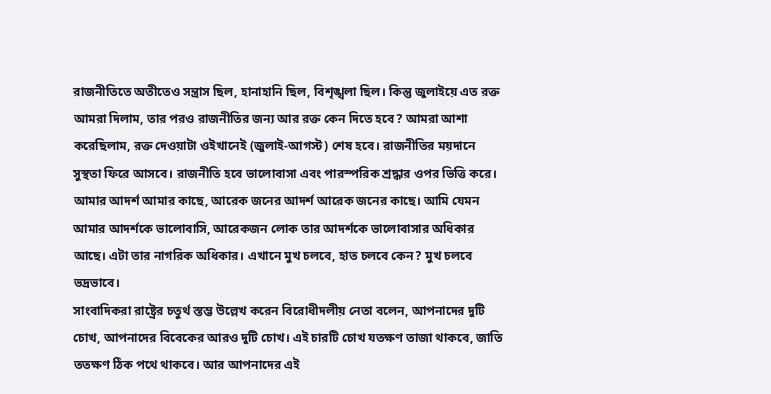রাজনীতিতে অতীতেও সন্ত্রাস ছিল, হানাহানি ছিল, বিশৃঙ্খলা ছিল। কিন্তু জুলাইয়ে এত রক্ত আমরা দিলাম, তার পরও রাজনীতির জন্য আর রক্ত কেন দিতে হবে? আমরা আশা করেছিলাম, রক্ত দেওয়াটা ওইখানেই (জুলাই-আগস্ট) শেষ হবে। রাজনীতির ময়দানে সুস্থতা ফিরে আসবে। রাজনীতি হবে ভালোবাসা এবং পারস্পরিক শ্রদ্ধার ওপর ভিত্তি করে। আমার আদর্শ আমার কাছে, আরেক জনের আদর্শ আরেক জনের কাছে। আমি যেমন আমার আদর্শকে ভালোবাসি, আরেকজন লোক তার আদর্শকে ভালোবাসার অধিকার আছে। এটা তার নাগরিক অধিকার। এখানে মুখ চলবে, হাত চলবে কেন? মুখ চলবে ভদ্রভাবে।
সাংবাদিকরা রাষ্ট্রের চতুর্থ স্তম্ভ উল্লেখ করেন বিরোধীদলীয় নেতা বলেন, আপনাদের দুটি চোখ, আপনাদের বিবেকের আরও দুটি চোখ। এই চারটি চোখ যতক্ষণ তাজা থাকবে, জাতি ততক্ষণ ঠিক পথে থাকবে। আর আপনাদের এই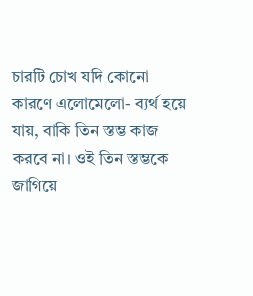চারটি চোখ যদি কোনো কারণে এলোমেলো- ব্যর্থ হয়ে যায়, বাকি তিন স্তম্ভ কাজ করবে না। ওই তিন স্তম্ভকে জাগিয়ে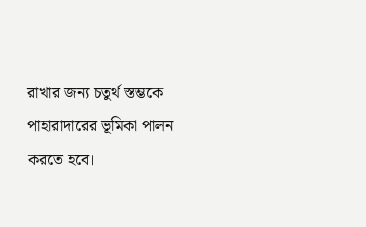রাখার জন্য চতুর্থ স্তম্ভকে পাহারাদারের ভূমিকা পালন করতে হবে।